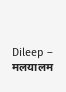Dileep – मलयालम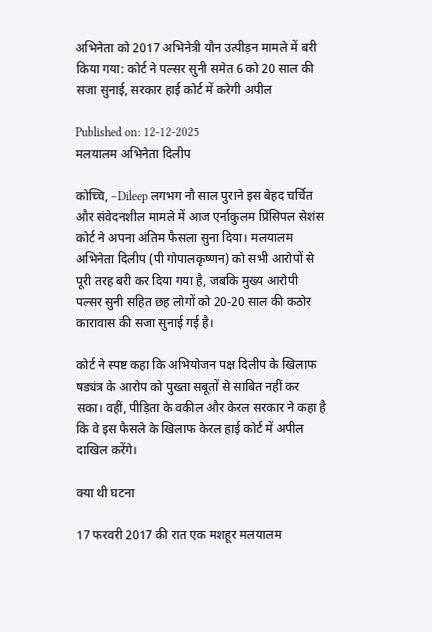अभिनेता को 2017 अभिनेत्री यौन उत्पीड़न मामले में बरी किया गया: कोर्ट ने पल्सर सुनी समेत 6 को 20 साल की सजा सुनाई, सरकार हाई कोर्ट में करेगी अपील

Published on: 12-12-2025
मलयालम अभिनेता दिलीप

कोच्चि, –Dileep लगभग नौ साल पुराने इस बेहद चर्चित और संवेदनशील मामले में आज एर्नाकुलम प्रिंसिपल सेशंस कोर्ट ने अपना अंतिम फैसला सुना दिया। मलयालम अभिनेता दिलीप (पी गोपालकृष्णन) को सभी आरोपों से पूरी तरह बरी कर दिया गया है, जबकि मुख्य आरोपी पल्सर सुनी सहित छह लोगों को 20-20 साल की कठोर कारावास की सजा सुनाई गई है।

कोर्ट ने स्पष्ट कहा कि अभियोजन पक्ष दिलीप के खिलाफ षड्यंत्र के आरोप को पुख्ता सबूतों से साबित नहीं कर सका। वहीं, पीड़िता के वकील और केरल सरकार ने कहा है कि वे इस फैसले के खिलाफ केरल हाई कोर्ट में अपील दाखिल करेंगे।

क्या थी घटना

17 फरवरी 2017 की रात एक मशहूर मलयालम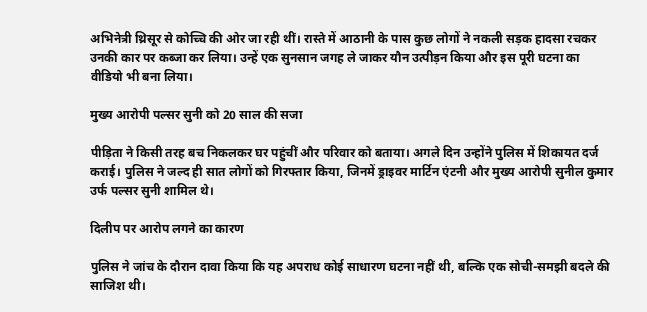अभिनेत्री थ्रिसूर से कोच्चि की ओर जा रही थीं। रास्ते में आठानी के पास कुछ लोगों ने नकली सड़क हादसा रचकर उनकी कार पर कब्जा कर लिया। उन्हें एक सुनसान जगह ले जाकर यौन उत्पीड़न किया और इस पूरी घटना का वीडियो भी बना लिया।

मुख्य आरोपी पल्सर सुनी को 20 साल की सजा

पीड़िता ने किसी तरह बच निकलकर घर पहुंचीं और परिवार को बताया। अगले दिन उन्होंने पुलिस में शिकायत दर्ज कराई। पुलिस ने जल्द ही सात लोगों को गिरफ्तार किया, जिनमें ड्राइवर मार्टिन एंटनी और मुख्य आरोपी सुनील कुमार उर्फ पल्सर सुनी शामिल थे।

दिलीप पर आरोप लगने का कारण

पुलिस ने जांच के दौरान दावा किया कि यह अपराध कोई साधारण घटना नहीं थी, बल्कि एक सोची-समझी बदले की साजिश थी।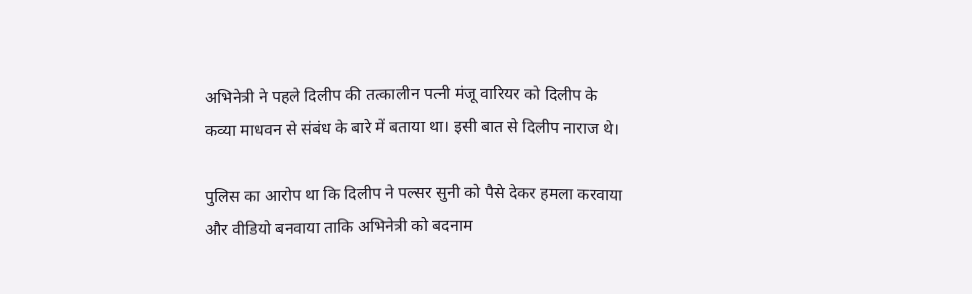अभिनेत्री ने पहले दिलीप की तत्कालीन पत्नी मंजू वारियर को दिलीप के कव्या माधवन से संबंध के बारे में बताया था। इसी बात से दिलीप नाराज थे।

पुलिस का आरोप था कि दिलीप ने पल्सर सुनी को पैसे देकर हमला करवाया और वीडियो बनवाया ताकि अभिनेत्री को बदनाम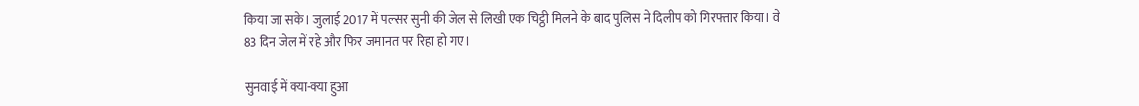किया जा सके। जुलाई 2017 में पल्सर सुनी की जेल से लिखी एक चिट्ठी मिलने के बाद पुलिस ने दिलीप को गिरफ्तार किया। वे 83 दिन जेल में रहे और फिर जमानत पर रिहा हो गए।

सुनवाई में क्या-क्या हुआ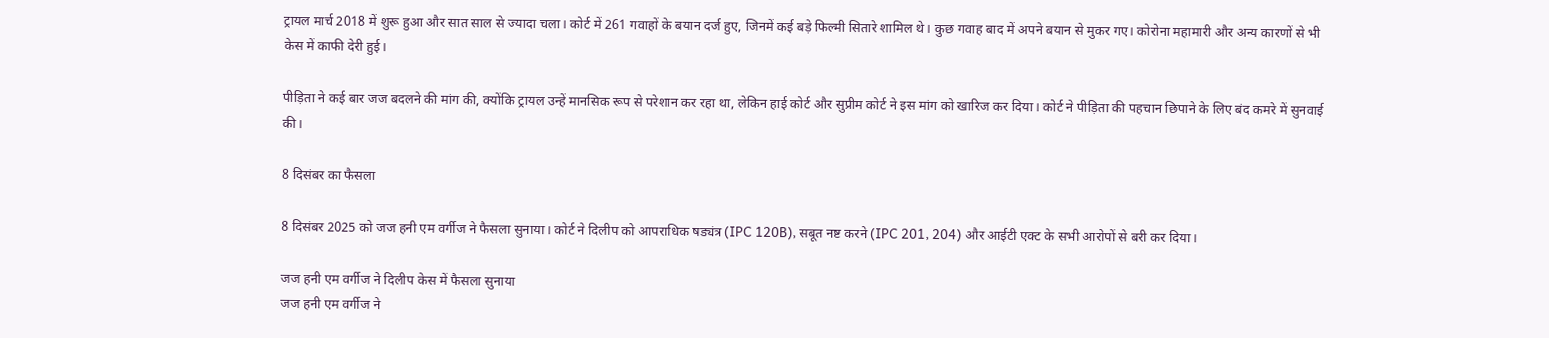ट्रायल मार्च 2018 में शुरू हुआ और सात साल से ज्यादा चला। कोर्ट में 261 गवाहों के बयान दर्ज हुए, जिनमें कई बड़े फिल्मी सितारे शामिल थे। कुछ गवाह बाद में अपने बयान से मुकर गए। कोरोना महामारी और अन्य कारणों से भी केस में काफी देरी हुई।

पीड़िता ने कई बार जज बदलने की मांग की, क्योंकि ट्रायल उन्हें मानसिक रूप से परेशान कर रहा था, लेकिन हाई कोर्ट और सुप्रीम कोर्ट ने इस मांग को खारिज कर दिया। कोर्ट ने पीड़िता की पहचान छिपाने के लिए बंद कमरे में सुनवाई की।

8 दिसंबर का फैसला

8 दिसंबर 2025 को जज हनी एम वर्गीज ने फैसला सुनाया। कोर्ट ने दिलीप को आपराधिक षड्यंत्र (IPC 120B), सबूत नष्ट करने (IPC 201, 204) और आईटी एक्ट के सभी आरोपों से बरी कर दिया।

जज हनी एम वर्गीज ने दिलीप केस में फैसला सुनाया
जज हनी एम वर्गीज ने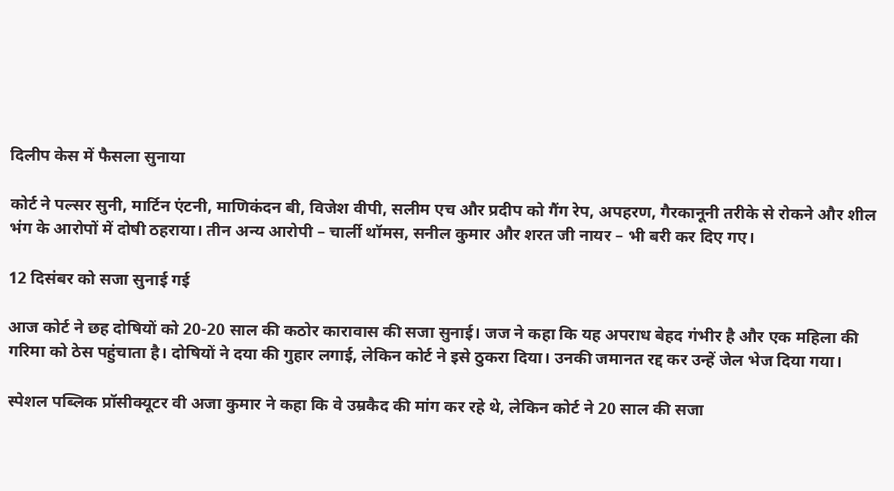दिलीप केस में फैसला सुनाया

कोर्ट ने पल्सर सुनी, मार्टिन एंटनी, माणिकंदन बी, विजेश वीपी, सलीम एच और प्रदीप को गैंग रेप, अपहरण, गैरकानूनी तरीके से रोकने और शील भंग के आरोपों में दोषी ठहराया। तीन अन्य आरोपी – चार्ली थॉमस, सनील कुमार और शरत जी नायर – भी बरी कर दिए गए।

12 दिसंबर को सजा सुनाई गई

आज कोर्ट ने छह दोषियों को 20-20 साल की कठोर कारावास की सजा सुनाई। जज ने कहा कि यह अपराध बेहद गंभीर है और एक महिला की गरिमा को ठेस पहुंचाता है। दोषियों ने दया की गुहार लगाई, लेकिन कोर्ट ने इसे ठुकरा दिया। उनकी जमानत रद्द कर उन्हें जेल भेज दिया गया।

स्पेशल पब्लिक प्रॉसीक्यूटर वी अजा कुमार ने कहा कि वे उम्रकैद की मांग कर रहे थे, लेकिन कोर्ट ने 20 साल की सजा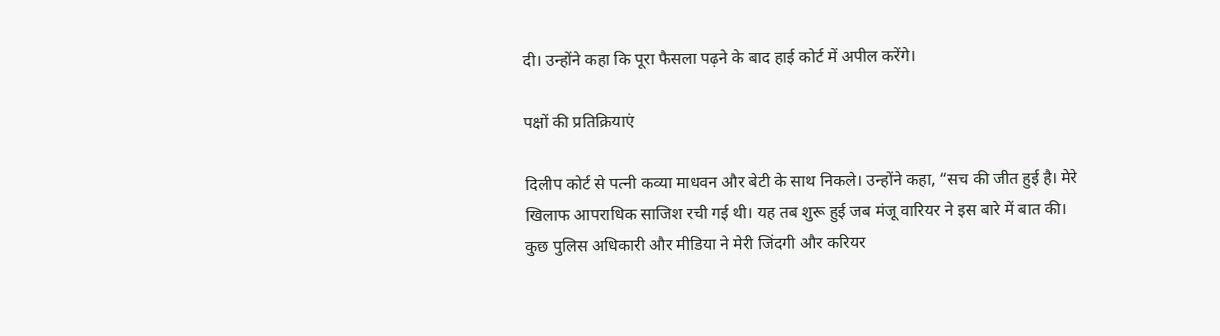दी। उन्होंने कहा कि पूरा फैसला पढ़ने के बाद हाई कोर्ट में अपील करेंगे।

पक्षों की प्रतिक्रियाएं

दिलीप कोर्ट से पत्नी कव्या माधवन और बेटी के साथ निकले। उन्होंने कहा, “सच की जीत हुई है। मेरे खिलाफ आपराधिक साजिश रची गई थी। यह तब शुरू हुई जब मंजू वारियर ने इस बारे में बात की। कुछ पुलिस अधिकारी और मीडिया ने मेरी जिंदगी और करियर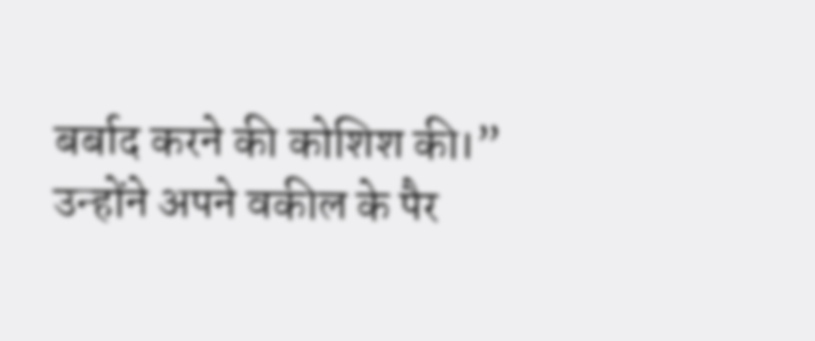बर्बाद करने की कोशिश की।” उन्होंने अपने वकील के पैर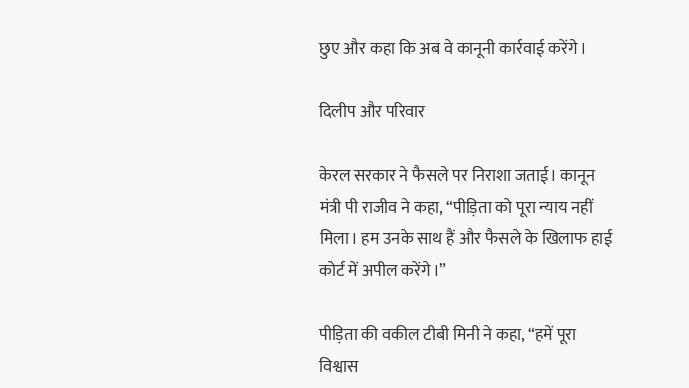छुए और कहा कि अब वे कानूनी कार्रवाई करेंगे।

दिलीप और परिवार

केरल सरकार ने फैसले पर निराशा जताई। कानून मंत्री पी राजीव ने कहा, “पीड़िता को पूरा न्याय नहीं मिला। हम उनके साथ हैं और फैसले के खिलाफ हाई कोर्ट में अपील करेंगे।”

पीड़िता की वकील टीबी मिनी ने कहा, “हमें पूरा विश्वास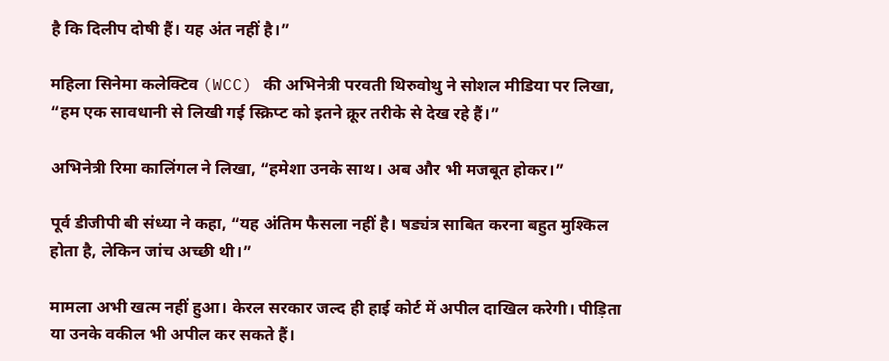है कि दिलीप दोषी हैं। यह अंत नहीं है।”

महिला सिनेमा कलेक्टिव (WCC) की अभिनेत्री परवती थिरुवोथु ने सोशल मीडिया पर लिखा, “हम एक सावधानी से लिखी गई स्क्रिप्ट को इतने क्रूर तरीके से देख रहे हैं।”

अभिनेत्री रिमा कालिंगल ने लिखा, “हमेशा उनके साथ। अब और भी मजबूत होकर।”

पूर्व डीजीपी बी संध्या ने कहा, “यह अंतिम फैसला नहीं है। षड्यंत्र साबित करना बहुत मुश्किल होता है, लेकिन जांच अच्छी थी।”

मामला अभी खत्म नहीं हुआ। केरल सरकार जल्द ही हाई कोर्ट में अपील दाखिल करेगी। पीड़िता या उनके वकील भी अपील कर सकते हैं।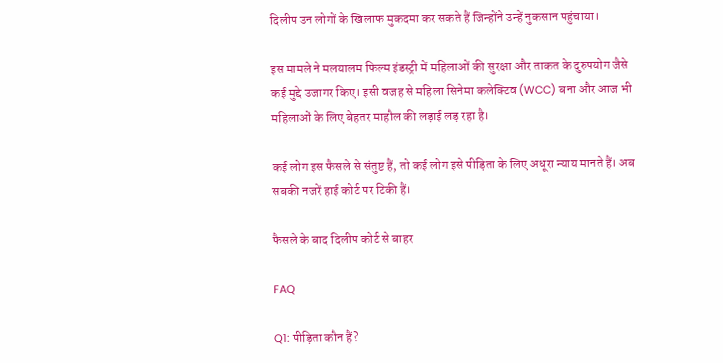दिलीप उन लोगों के खिलाफ मुकदमा कर सकते हैं जिन्होंने उन्हें नुकसान पहुंचाया।

इस मामले ने मलयालम फिल्म इंडस्ट्री में महिलाओं की सुरक्षा और ताकत के दुरुपयोग जैसे कई मुद्दे उजागर किए। इसी वजह से महिला सिनेमा कलेक्टिव (WCC) बना और आज भी महिलाओं के लिए बेहतर माहौल की लड़ाई लड़ रहा है।

कई लोग इस फैसले से संतुष्ट हैं, तो कई लोग इसे पीड़िता के लिए अधूरा न्याय मानते हैं। अब सबकी नजरें हाई कोर्ट पर टिकी हैं।

फैसले के बाद दिलीप कोर्ट से बाहर

FAQ

Q1: पीड़िता कौन हैं?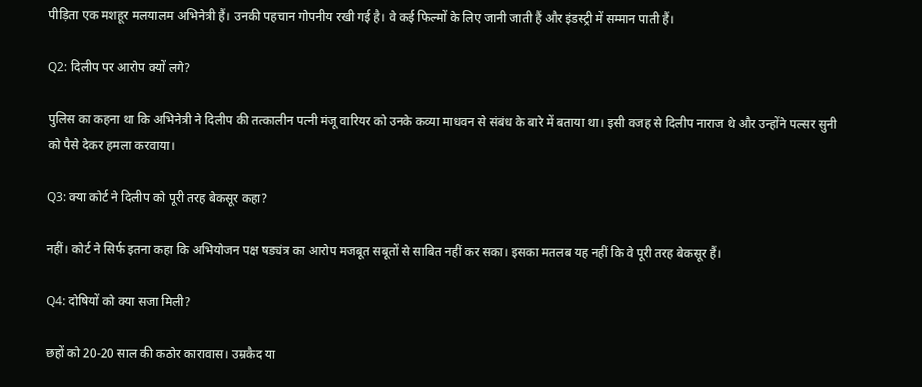पीड़िता एक मशहूर मलयालम अभिनेत्री हैं। उनकी पहचान गोपनीय रखी गई है। वे कई फिल्मों के लिए जानी जाती हैं और इंडस्ट्री में सम्मान पाती हैं।

Q2: दिलीप पर आरोप क्यों लगे?

पुलिस का कहना था कि अभिनेत्री ने दिलीप की तत्कालीन पत्नी मंजू वारियर को उनके कव्या माधवन से संबंध के बारे में बताया था। इसी वजह से दिलीप नाराज थे और उन्होंने पल्सर सुनी को पैसे देकर हमला करवाया।

Q3: क्या कोर्ट ने दिलीप को पूरी तरह बेकसूर कहा?

नहीं। कोर्ट ने सिर्फ इतना कहा कि अभियोजन पक्ष षड्यंत्र का आरोप मजबूत सबूतों से साबित नहीं कर सका। इसका मतलब यह नहीं कि वे पूरी तरह बेकसूर हैं।

Q4: दोषियों को क्या सजा मिली?

छहों को 20-20 साल की कठोर कारावास। उम्रकैद या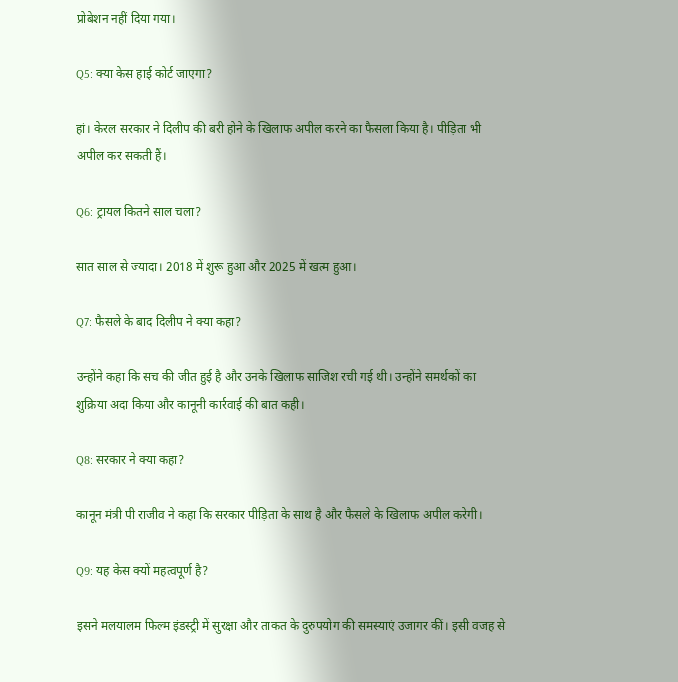प्रोबेशन नहीं दिया गया।

Q5: क्या केस हाई कोर्ट जाएगा?

हां। केरल सरकार ने दिलीप की बरी होने के खिलाफ अपील करने का फैसला किया है। पीड़िता भी अपील कर सकती हैं।

Q6: ट्रायल कितने साल चला?

सात साल से ज्यादा। 2018 में शुरू हुआ और 2025 में खत्म हुआ।

Q7: फैसले के बाद दिलीप ने क्या कहा?

उन्होंने कहा कि सच की जीत हुई है और उनके खिलाफ साजिश रची गई थी। उन्होंने समर्थकों का शुक्रिया अदा किया और कानूनी कार्रवाई की बात कही।

Q8: सरकार ने क्या कहा?

कानून मंत्री पी राजीव ने कहा कि सरकार पीड़िता के साथ है और फैसले के खिलाफ अपील करेगी।

Q9: यह केस क्यों महत्वपूर्ण है?

इसने मलयालम फिल्म इंडस्ट्री में सुरक्षा और ताकत के दुरुपयोग की समस्याएं उजागर कीं। इसी वजह से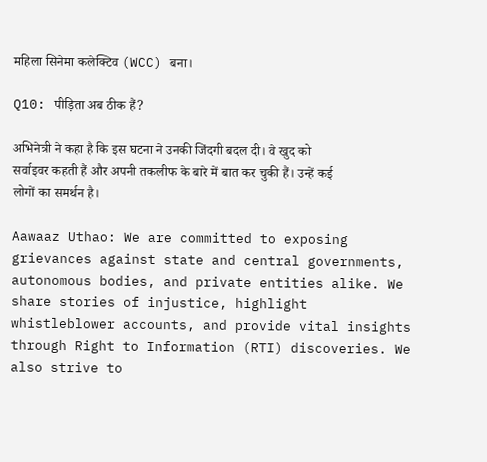महिला सिनेमा कलेक्टिव (WCC) बना।

Q10: पीड़िता अब ठीक हैं?

अभिनेत्री ने कहा है कि इस घटना ने उनकी जिंदगी बदल दी। वे खुद को सर्वाइवर कहती हैं और अपनी तकलीफ के बारे में बात कर चुकी हैं। उन्हें कई लोगों का समर्थन है।

Aawaaz Uthao: We are committed to exposing grievances against state and central governments, autonomous bodies, and private entities alike. We share stories of injustice, highlight whistleblower accounts, and provide vital insights through Right to Information (RTI) discoveries. We also strive to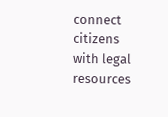connect citizens with legal resources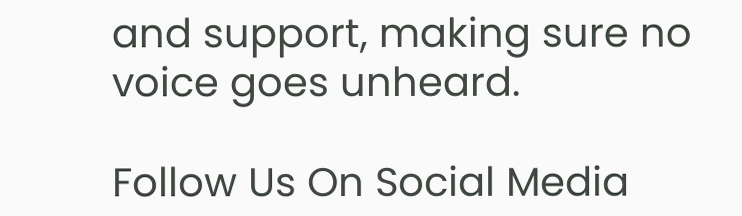and support, making sure no voice goes unheard.

Follow Us On Social Media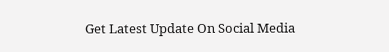Get Latest Update On Social Media